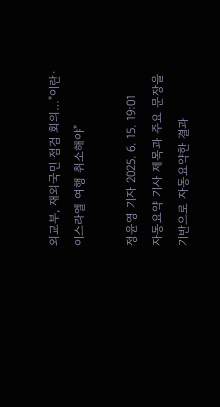외교부, 재외국민 점검 회의…"이란·이스라엘 여행 취소해야"

정윤영 기자 2025. 6. 15. 19:01
자동요약 기사 제목과 주요 문장을 기반으로 자동요약한 결과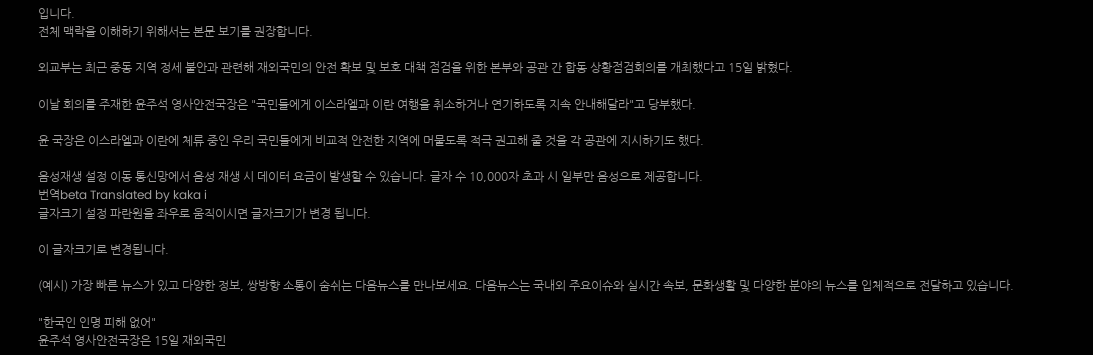입니다.
전체 맥락을 이해하기 위해서는 본문 보기를 권장합니다.

외교부는 최근 중동 지역 정세 불안과 관련해 재외국민의 안전 확보 및 보호 대책 점검을 위한 본부와 공관 간 합동 상황점검회의를 개최했다고 15일 밝혔다.

이날 회의를 주재한 윤주석 영사안전국장은 "국민들에게 이스라엘과 이란 여행을 취소하거나 연기하도록 지속 안내해달라"고 당부했다.

윤 국장은 이스라엘과 이란에 체류 중인 우리 국민들에게 비교적 안전한 지역에 머물도록 적극 권고해 줄 것을 각 공관에 지시하기도 했다.

음성재생 설정 이동 통신망에서 음성 재생 시 데이터 요금이 발생할 수 있습니다. 글자 수 10,000자 초과 시 일부만 음성으로 제공합니다.
번역beta Translated by kaka i
글자크기 설정 파란원을 좌우로 움직이시면 글자크기가 변경 됩니다.

이 글자크기로 변경됩니다.

(예시) 가장 빠른 뉴스가 있고 다양한 정보, 쌍방향 소통이 숨쉬는 다음뉴스를 만나보세요. 다음뉴스는 국내외 주요이슈와 실시간 속보, 문화생활 및 다양한 분야의 뉴스를 입체적으로 전달하고 있습니다.

"한국인 인명 피해 없어"
윤주석 영사안전국장은 15일 재외국민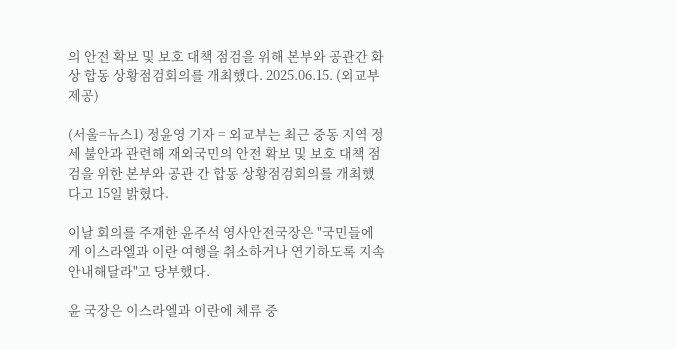의 안전 확보 및 보호 대책 점검을 위해 본부와 공관간 화상 합동 상황점검회의를 개최했다. 2025.06.15. (외교부 제공)

(서울=뉴스1) 정윤영 기자 = 외교부는 최근 중동 지역 정세 불안과 관련해 재외국민의 안전 확보 및 보호 대책 점검을 위한 본부와 공관 간 합동 상황점검회의를 개최했다고 15일 밝혔다.

이날 회의를 주재한 윤주석 영사안전국장은 "국민들에게 이스라엘과 이란 여행을 취소하거나 연기하도록 지속 안내해달라"고 당부했다.

윤 국장은 이스라엘과 이란에 체류 중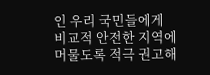인 우리 국민들에게 비교적 안전한 지역에 머물도록 적극 권고해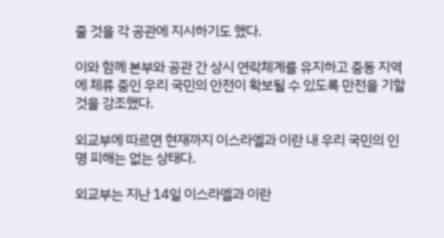줄 것을 각 공관에 지시하기도 했다.

이와 함께 본부와 공관 간 상시 연락체계를 유지하고 중동 지역에 체류 중인 우리 국민의 안전이 확보될 수 있도록 만전을 기할 것을 강조했다.

외교부에 따르면 현재까지 이스라엘과 이란 내 우리 국민의 인명 피해는 없는 상태다.

외교부는 지난 14일 이스라엘과 이란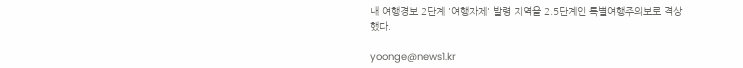내 여행경보 2단계 '여행자제' 발령 지역을 2.5단계인 특별여행주의보로 격상했다.

yoonge@news1.kr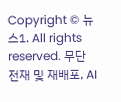Copyright © 뉴스1. All rights reserved. 무단 전재 및 재배포, AI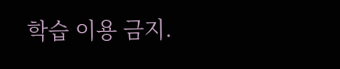학습 이용 금지.